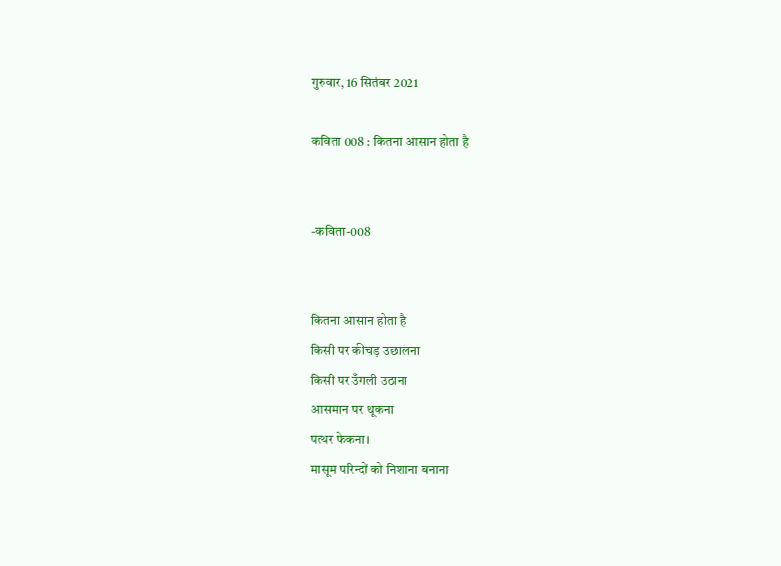गुरुवार, 16 सितंबर 2021

कविता 008 : कितना आसान होता है


-कविता-008


कितना आसान होता है
किसी पर कीचड़ उछालना
किसी पर उँगली उठाना
आसमान पर थूकना
पत्थर फेकना।
मासूम परिन्दों को निशाना बनाना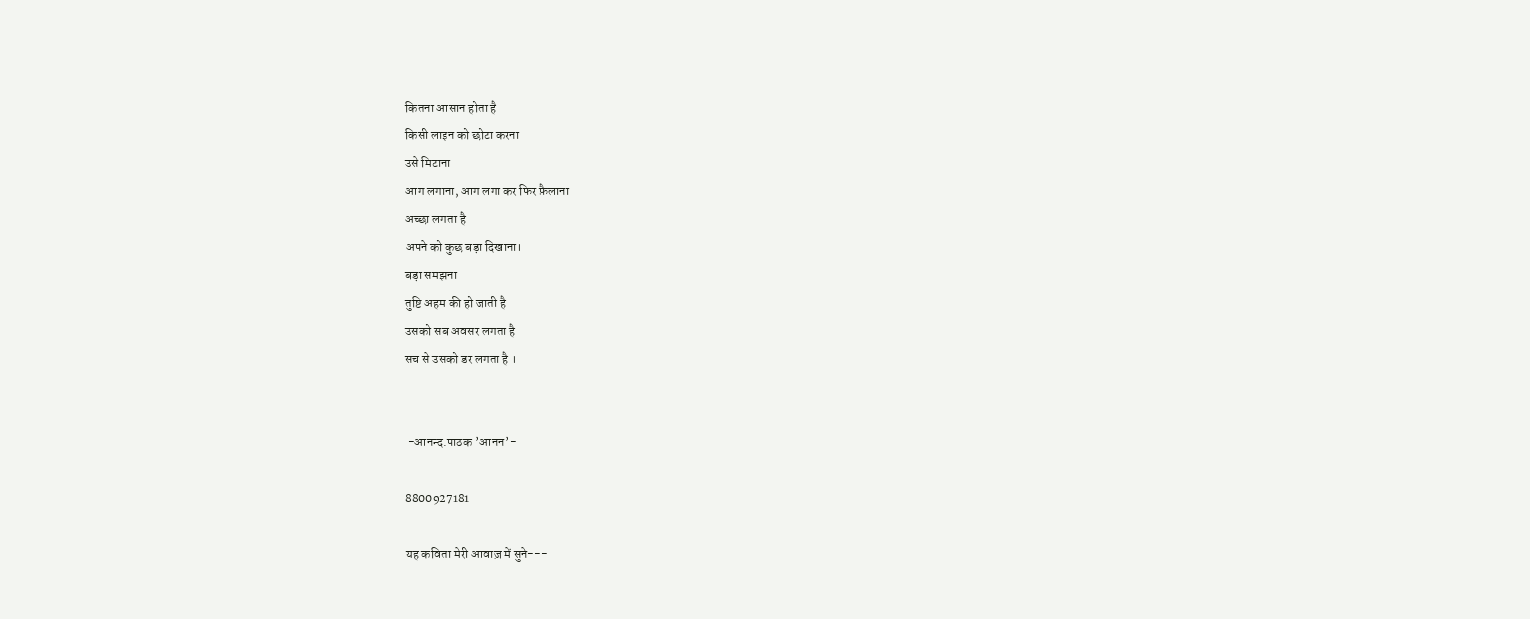कितना आसान होता है
किसी लाइन को छोटा करना
उसे मिटाना
आग लगाना, आग लगा कर फिर फ़ैलाना
अच्छा लगता है
अपने को कुछ बड़ा दिखाना।
बड़ा समझना
तुष्टि अहम की हो जाती है
उसको सब अवसर लगता है
सच से उसको डर लगता है ।


 -आनन्द.पाठक ’आनन’-

8800927181

यह कविता मेरी आवाज़ में सुने---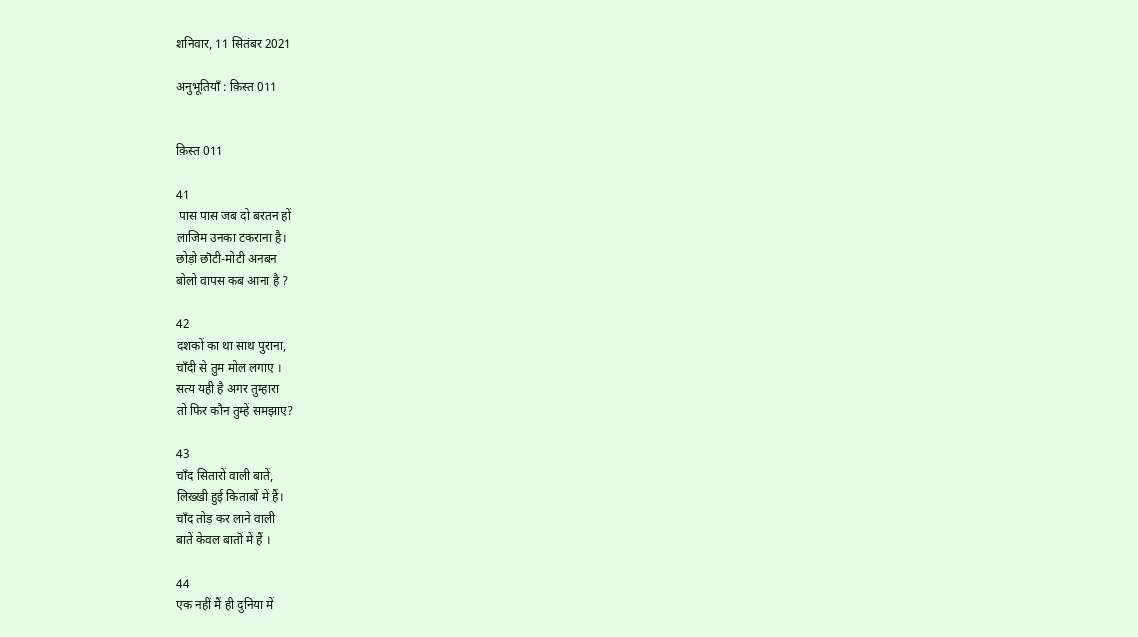शनिवार, 11 सितंबर 2021

अनुभूतियाँ : क़िस्त 011


क़िस्त 011

41
 पास पास जब दो बरतन हों
लाजिम उनका टकराना है।
छोड़ो छॊटी-मोटी अनबन
बोलो वापस कब आना है ?

42
दशकों का था साथ पुराना,
चाँदी से तुम मोल लगाए ।
सत्य यही है अगर तुम्हारा
तो फिर कौन तुम्हें समझाए?

43
चाँद सितारों वाली बातें,
लिख्खी हुई किताबों में हैं।
चाँद तोड़ कर लाने वाली
बातें केवल बातॊं में हैं ।

44
एक नहीं मैं ही दुनिया में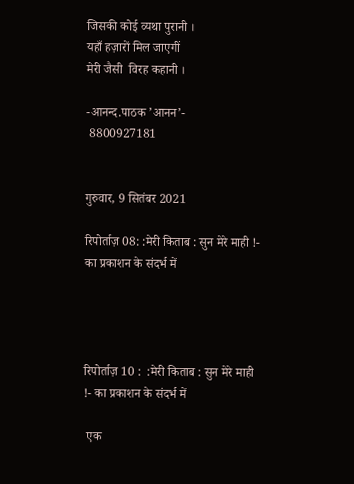जिसकी कोई व्यथा पुरानी ।
यहाँ हज़ारों मिल जाएगीं
मेरी जैसी  विरह कहानी ।

-आनन्द.पाठक ’आनन’-
 8800927181


गुरुवार, 9 सितंबर 2021

रिपोर्ताज़ 08: :मेरी किताब : सुन मेरे माही !- का प्रकाशन के संदर्भ में




रिपोर्ताज़ 10 :  :मेरी किताब : सुन मेरे माही !- का प्रकाशन के संदर्भ में

 एक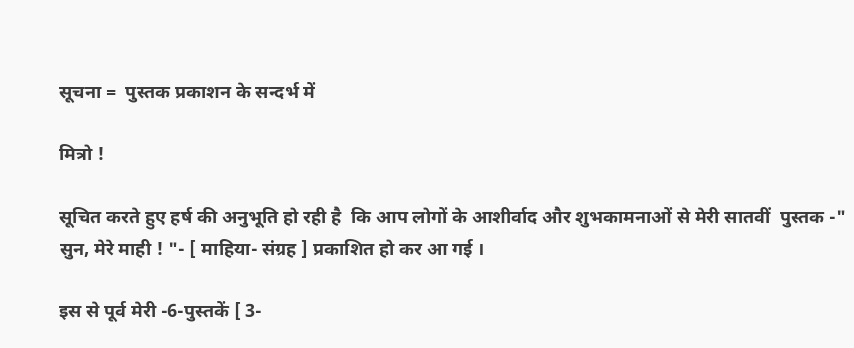सूचना =  पुस्तक प्रकाशन के सन्दर्भ में

मित्रो !

सूचित करते हुए हर्ष की अनुभूति हो रही है  कि आप लोगों के आशीर्वाद और शुभकामनाओं से मेरी सातवीं  पुस्तक -" सुन, मेरे माही ! "- [ माहिया- संग्रह ] प्रकाशित हो कर आ गई ।

इस से पूर्व मेरी -6-पुस्तकें [ 3-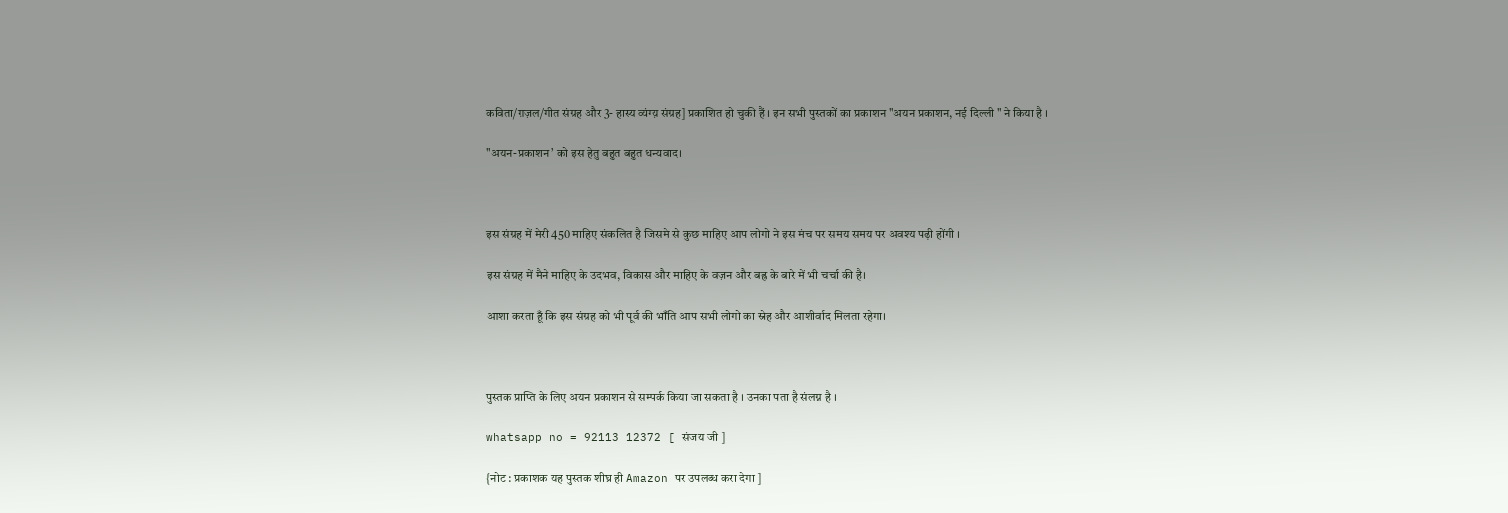कविता/ग़ज़ल/गीत संग्रह और 3- हास्य व्यंग्य़ संग्रह] प्रकाशित हो चुकी हैं । इन सभी पुस्तकों का प्रकाशन "अयन प्रकाशन, नई दिल्ली " ने किया है ।

"अयन-प्रकाशन’ को इस हेतु बहुत बहुत धन्यवाद।



इस संग्रह में मेरी 450 माहिए संकलित है जिसमे से कुछ माहिए आप लोगो ने इस मंच पर समय समय पर अवश्य पढ़ी होंगी ।

इस संग्रह में मैने माहिए के उदभव, विकास और माहिए के वज़न और बह्र के बारे में भी चर्चा की है।

आशा करता हूँ कि इस संग्रह को भी पूर्व की भाँति आप सभी लोगो का स्नेह और आशीर्वाद मिलता रहेगा।



पुस्तक प्राप्ति के लिए अयन प्रकाशन से सम्पर्क किया जा सकता है । उनका पता है संलग्न है ।

whatsapp no = 92113 12372 [ संजय जी ]

{नोट : प्रकाशक यह पुस्तक शीघ्र ही Amazon पर उपलब्ध करा देगा ]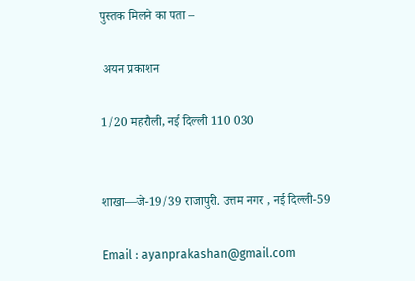पुस्तक मिलने का पता –

 अयन प्रकाशन

1/20 महरौली, नई दिल्ली 110 030


शाखा—जे-19/39 राजापुरी. उत्तम नगर , नई दिल्ली-59

Email : ayanprakashan@gmail.com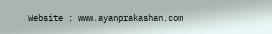Website : www.ayanprakashan.com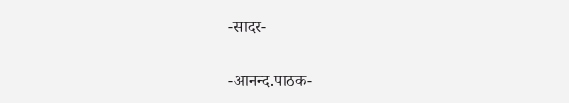-सादर-

-आनन्द.पाठक-